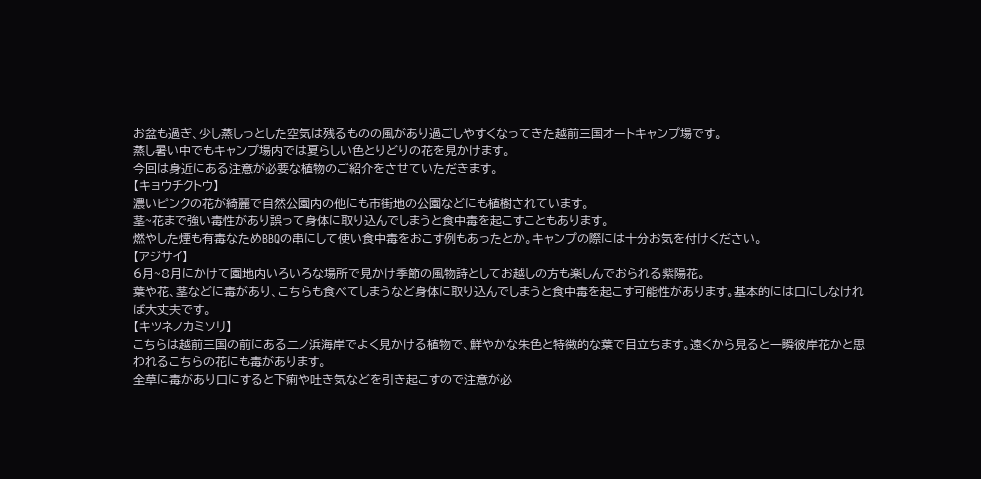お盆も過ぎ、少し蒸しっとした空気は残るものの風があり過ごしやすくなってきた越前三国オートキャンプ場です。
蒸し暑い中でもキャンプ場内では夏らしい色とりどりの花を見かけます。
今回は身近にある注意が必要な植物のご紹介をさせていただきます。
【キョウチクトウ】
濃いピンクの花が綺麗で自然公園内の他にも市街地の公園などにも植樹されています。
茎~花まで強い毒性があり誤って身体に取り込んでしまうと食中毒を起こすこともあります。
燃やした煙も有毒なためBBQの串にして使い食中毒をおこす例もあったとか。キャンプの際には十分お気を付けください。
【アジサイ】
6月~8月にかけて園地内いろいろな場所で見かけ季節の風物詩としてお越しの方も楽しんでおられる紫陽花。
葉や花、茎などに毒があり、こちらも食べてしまうなど身体に取り込んでしまうと食中毒を起こす可能性があります。基本的には口にしなければ大丈夫です。
【キツネノカミソリ】
こちらは越前三国の前にある二ノ浜海岸でよく見かける植物で、鮮やかな朱色と特徴的な葉で目立ちます。遠くから見ると一瞬彼岸花かと思われるこちらの花にも毒があります。
全草に毒があり口にすると下痢や吐き気などを引き起こすので注意が必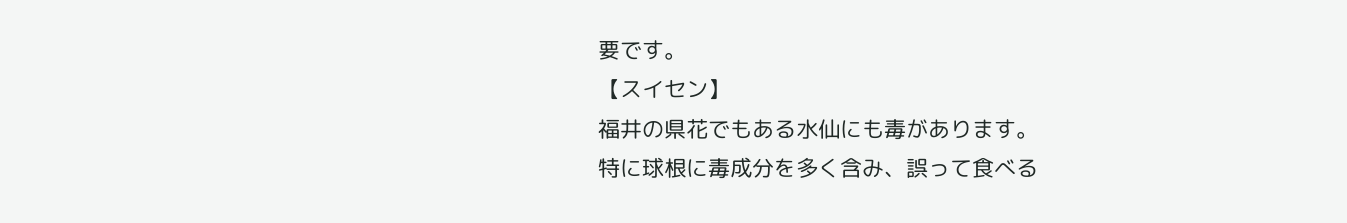要です。
【スイセン】
福井の県花でもある水仙にも毒があります。
特に球根に毒成分を多く含み、誤って食べる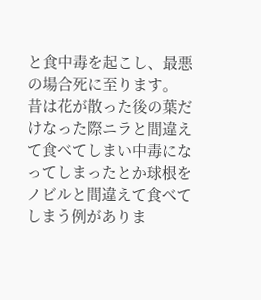と食中毒を起こし、最悪の場合死に至ります。
昔は花が散った後の葉だけなった際ニラと間違えて食べてしまい中毒になってしまったとか球根をノビルと間違えて食べてしまう例がありま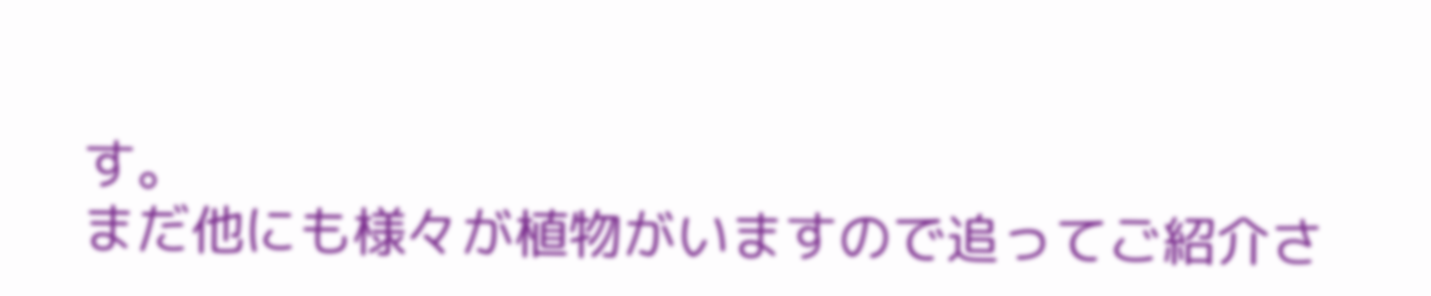す。
まだ他にも様々が植物がいますので追ってご紹介さ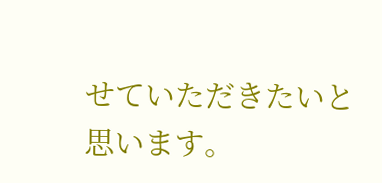せていただきたいと思います。